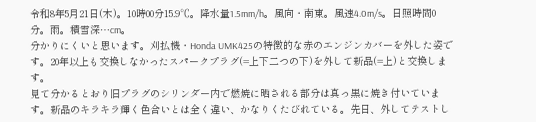令和8年5月21日(木)。10時00分15.9℃。降水量1.5mm/h。風向・南東。風速4.0m/s。日照時間0分。雨。積雪深…cm。
分かりにくいと思います。刈払機・Honda UMK425の特徴的な赤のエンジンカバーを外した姿です。20年以上も交換しなかったスパークプラグ(=上下二つの下)を外して新品(=上)と交換します。
見て分かるとおり旧プラグのシリンダー内で燃焼に晒される部分は真っ黒に焼き付いています。新品のキラキラ輝く色合いとは全く違い、かなりくたびれている。先日、外してテストし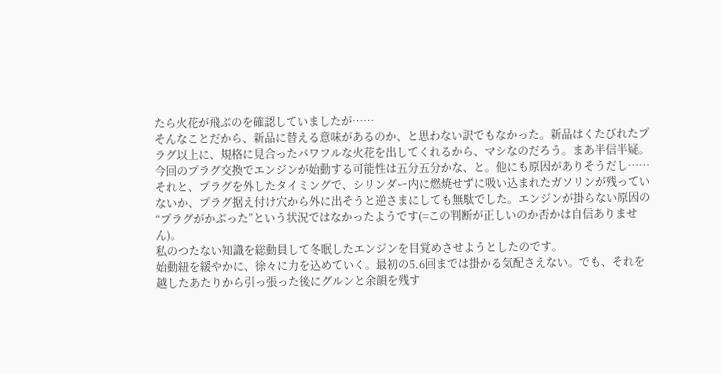たら火花が飛ぶのを確認していましたが……
そんなことだから、新品に替える意味があるのか、と思わない訳でもなかった。新品はくたびれたプラグ以上に、規格に見合ったパワフルな火花を出してくれるから、マシなのだろう。まあ半信半疑。今回のプラグ交換でエンジンが始動する可能性は五分五分かな、と。他にも原因がありそうだし……
それと、プラグを外したタイミングで、シリンダー内に燃焼せずに吸い込まれたガソリンが残っていないか、プラグ据え付け穴から外に出そうと逆さまにしても無駄でした。エンジンが掛らない原因の“プラグがかぶった”という状況ではなかったようです(=この判断が正しいのか否かは自信ありません)。
私のつたない知識を総動員して冬眠したエンジンを目覚めさせようとしたのです。
始動紐を緩やかに、徐々に力を込めていく。最初の5.6回までは掛かる気配さえない。でも、それを越したあたりから引っ張った後にグルンと余韻を残す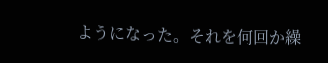ようになった。それを何回か繰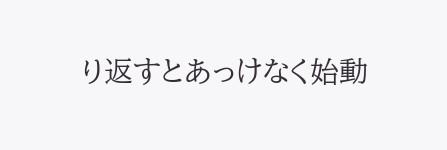り返すとあっけなく始動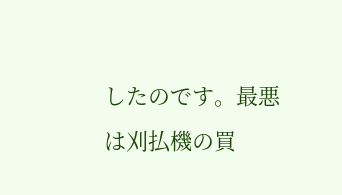したのです。最悪は刈払機の買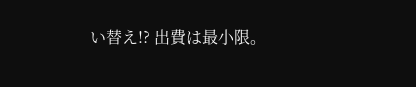い替え!? 出費は最小限。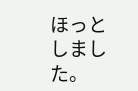ほっとしました。